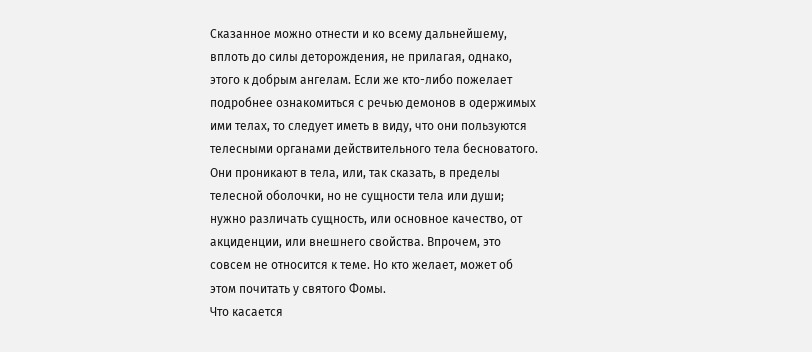Сказанное можно отнести и ко всему дальнейшему, вплоть до силы деторождения, не прилагая, однако, этого к добрым ангелам. Если же кто-либо пожелает подробнее ознакомиться с речью демонов в одержимых ими телах, то следует иметь в виду, что они пользуются телесными органами действительного тела бесноватого. Они проникают в тела, или, так сказать, в пределы телесной оболочки, но не сущности тела или души; нужно различать сущность, или основное качество, от акциденции, или внешнего свойства. Впрочем, это совсем не относится к теме. Но кто желает, может об этом почитать у святого Фомы.
Что касается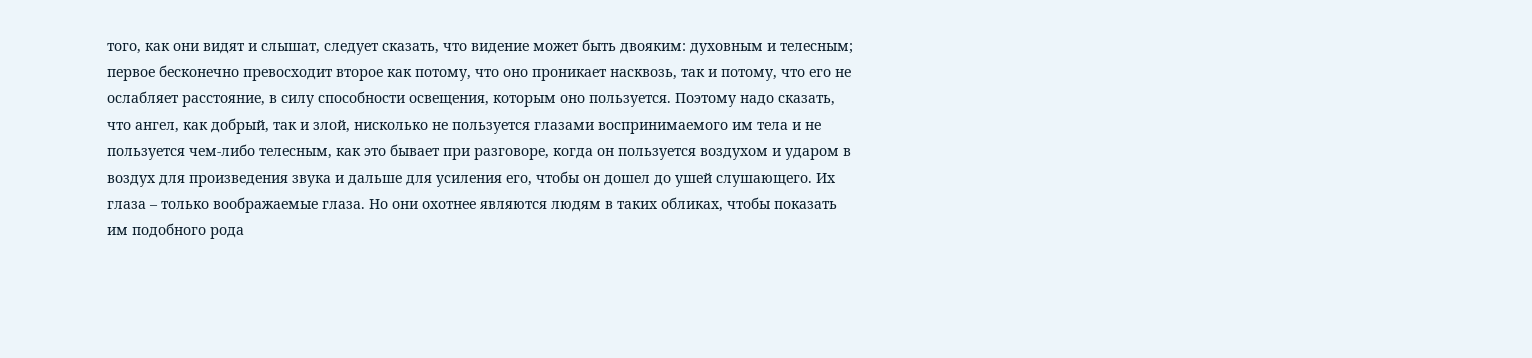того, как они видят и слышат, следует сказать, что видение может быть двояким: духовным и телесным; первое бесконечно превосходит второе как потому, что оно проникает насквозь, так и потому, что его не ослабляет расстояние, в силу способности освещения, которым оно пользуется. Поэтому надо сказать, что ангел, как добрый, так и злой, нисколько не пользуется глазами воспринимаемого им тела и не пользуется чем-либо телесным, как это бывает при разговоре, когда он пользуется воздухом и ударом в воздух для произведения звука и дальше для усиления его, чтобы он дошел до ушей слушающего. Их глаза – только воображаемые глаза. Но они охотнее являются людям в таких обликах, чтобы показать им подобного рода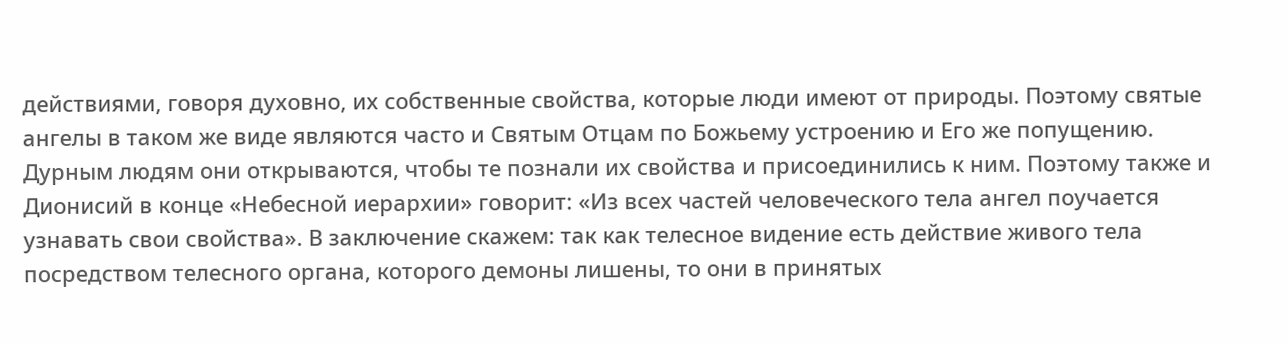действиями, говоря духовно, их собственные свойства, которые люди имеют от природы. Поэтому святые ангелы в таком же виде являются часто и Святым Отцам по Божьему устроению и Его же попущению. Дурным людям они открываются, чтобы те познали их свойства и присоединились к ним. Поэтому также и Дионисий в конце «Небесной иерархии» говорит: «Из всех частей человеческого тела ангел поучается узнавать свои свойства». В заключение скажем: так как телесное видение есть действие живого тела посредством телесного органа, которого демоны лишены, то они в принятых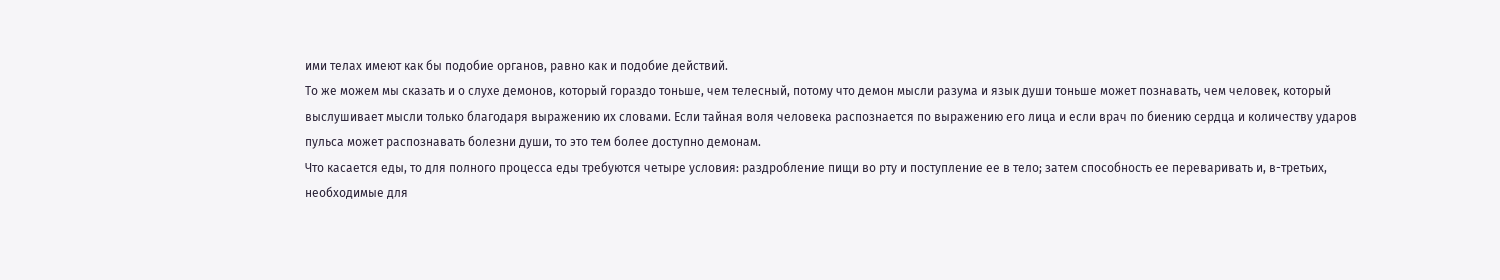ими телах имеют как бы подобие органов, равно как и подобие действий.
То же можем мы сказать и о слухе демонов, который гораздо тоньше, чем телесный, потому что демон мысли разума и язык души тоньше может познавать, чем человек, который выслушивает мысли только благодаря выражению их словами. Если тайная воля человека распознается по выражению его лица и если врач по биению сердца и количеству ударов пульса может распознавать болезни души, то это тем более доступно демонам.
Что касается еды, то для полного процесса еды требуются четыре условия: раздробление пищи во рту и поступление ее в тело; затем способность ее переваривать и, в-третьих, необходимые для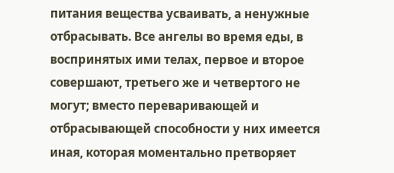питания вещества усваивать, а ненужные отбрасывать. Все ангелы во время еды, в воспринятых ими телах, первое и второе совершают, третьего же и четвертого не могут; вместо переваривающей и отбрасывающей способности у них имеется иная, которая моментально претворяет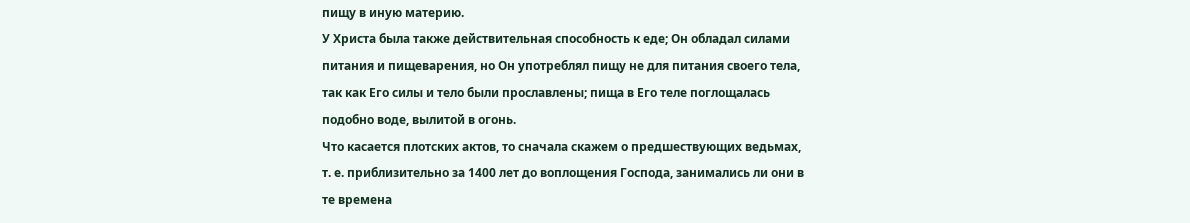пищу в иную материю.
У Христа была также действительная способность к еде; Он обладал силами питания и пищеварения, но Он употреблял пищу не для питания своего тела, так как Его силы и тело были прославлены; пища в Его теле поглощалась подобно воде, вылитой в огонь.
Что касается плотских актов, то сначала скажем о предшествующих ведьмах, т. е. приблизительно за 1400 лет до воплощения Господа, занимались ли они в те времена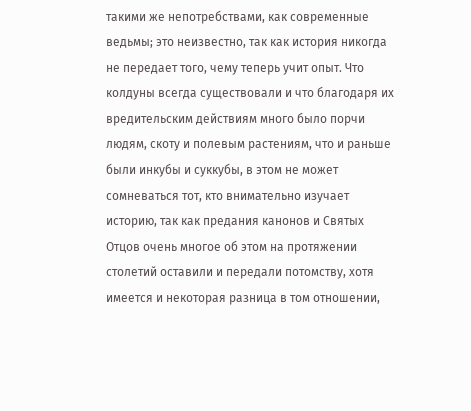такими же непотребствами, как современные ведьмы; это неизвестно, так как история никогда не передает того, чему теперь учит опыт. Что колдуны всегда существовали и что благодаря их вредительским действиям много было порчи людям, скоту и полевым растениям, что и раньше были инкубы и суккубы, в этом не может сомневаться тот, кто внимательно изучает историю, так как предания канонов и Святых Отцов очень многое об этом на протяжении столетий оставили и передали потомству, хотя имеется и некоторая разница в том отношении,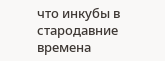что инкубы в стародавние времена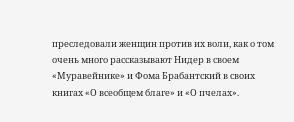преследовали женщин против их воли, как о том очень много рассказывают Нидер в своем «Муравейнике» и Фома Брабантский в своих книгах «О всеобщем благе» и «О пчелах».